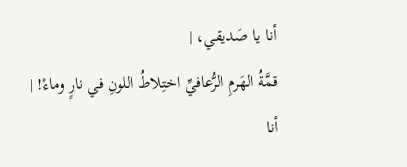أنا يا صَديقي، |
قمَّةُ الهَرمِ الرُّعافيِّ اختِلاطُ اللونِ في نارٍ وماءْ! |
أنا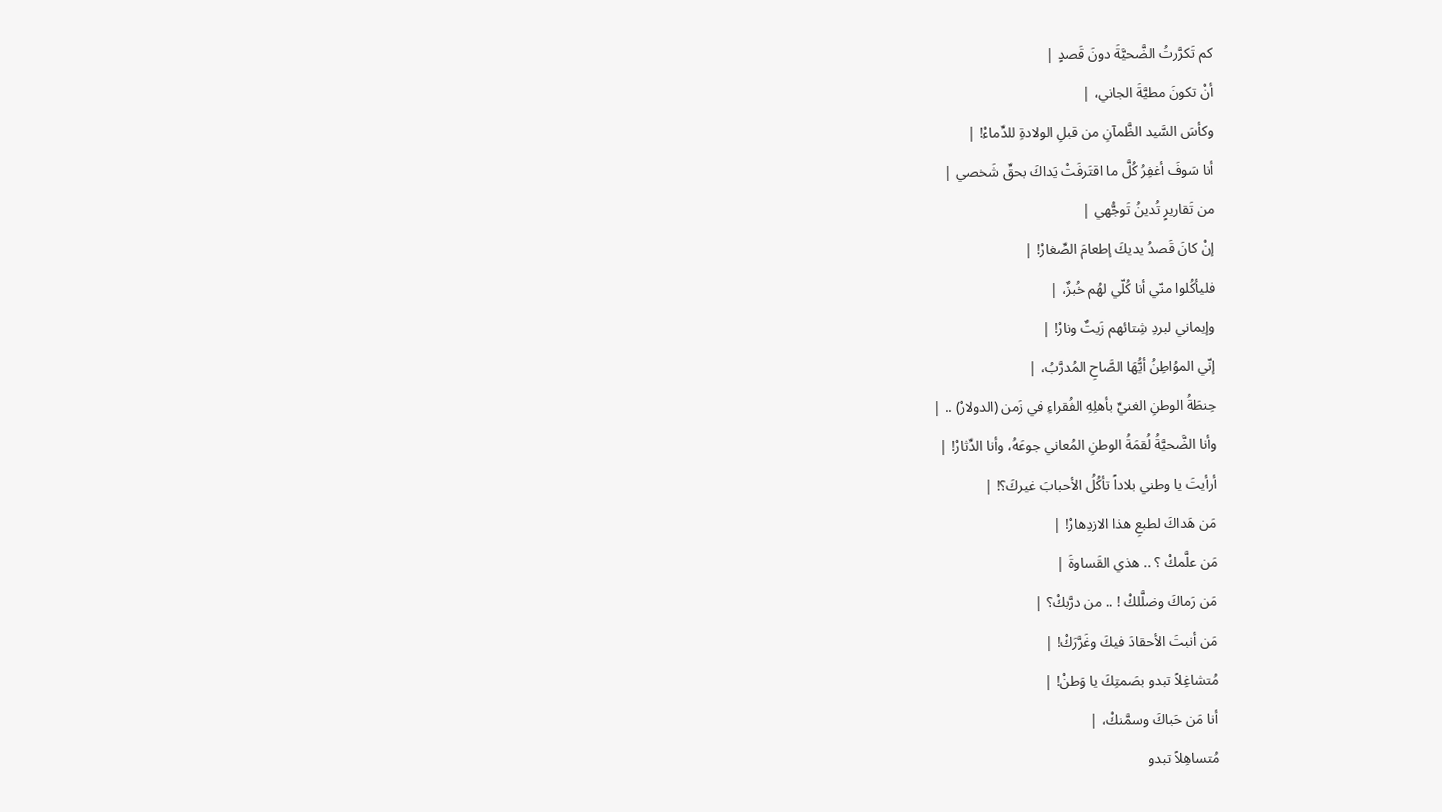كم تَكرَّرتُ الضَّحيَّةَ دونَ قَصدٍ |
أنْ تكونَ مطيَّةَ الجاني، |
وكأسَ السَّيد الظَّمآنِ من قبلِ الولادةِ للدِّماءْ! |
أنا سَوفَ أغفِرُ كُلَّ ما اقتَرفَتْ يَداكَ بحقِّ شَخصي |
من تَقاريرٍ تُدينُ تَوجُّهي |
إنْ كانَ قَصدُ يديكَ إطعامَ الصِّغارْ! |
فليأكُلوا منّي أنا كُلّي لهُم خُبزٌ، |
وإيماني لبردِ شِتائهم زَيتٌ ونارْ! |
إنّي الموُاطِنُ أيُّهَا الصَّاحِ المُدرَّبُ، |
حِنطَةُ الوطنِ الغنيِّ بأهلِهِ الفُقراءِ في زَمن (الدولارْ) .. |
وأنا الضَّحيَّةُ لُقمَةُ الوطنِ المُعاني جوعَهُ، وأنا الدِّثارْ! |
أرأيتَ يا وطني بلاداً تأكُلُ الأحبابَ غيركَ؟! |
مَن هَداكَ لطبعِ هذا الازدِهارْ! |
مَن علَّمكْ ؟ .. هذي القَساوةَ |
مَن رَماكَ وضلَّلكْ ! .. من درَّبكْ؟ |
مَن أنبتَ الأحقادَ فيكَ وغَرَّرَكْ! |
مُتشاغِلاً تبدو بصَمتِكَ يا وَطنْ! |
أنا مَن حَباكَ وسمَّنكْ، |
مُتساهِلاً تبدو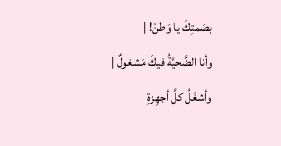بصَمتِكَ يا وَطنْ! |
وأنا الضَّحيَّةُ فيكَ مَشغولٌ |
وأشغَلُ كلَّ أجهِزةِ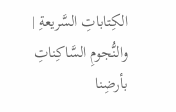الكِتاباتِ السَّريعةِ |
والنُّجومِ السَّاكِناتِ بأرضِنا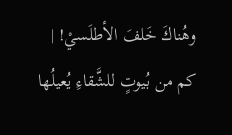وهُناكَ خَلفَ الأطلَسيْ! |
كم من بُيوتٍ للشَّقاءِ يُعيلُها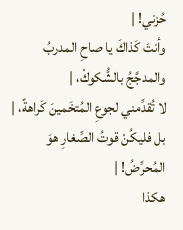حُزني! |
وأنتَ كَذاكَ يا صاحِ المدربُ والمدجَّجُ بالشُّكوكْ، |
لا تُقدِّمني لجوعِ المُتخَمينَ كَراهةً، |
بل فليكُنْ قوتُ الصِّغارِ هوَ المُحرِّضُ! |
هكذا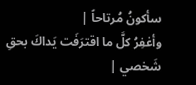سأكونُ مُرتاحاً |
وأغفِرُ كلَّ ما اقترَفَت يَداكَ بحقِ شَخصي |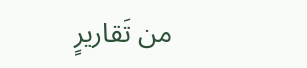من تَقاريرٍ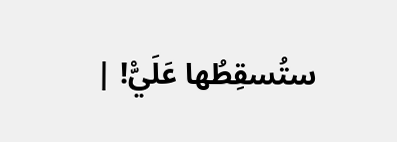ستُسقِطُها عَلَيّْ! |